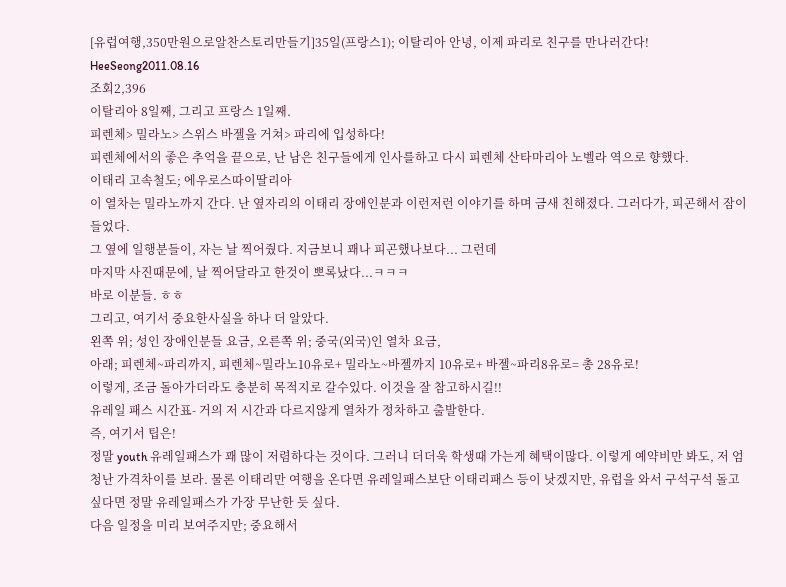[유럽여행,350만원으로알찬스토리만들기]35일(프랑스1); 이탈리아 안녕, 이제 파리로 친구를 만나러간다!
HeeSeong2011.08.16
조회2,396
이탈리아 8일째, 그리고 프랑스 1일째.
피렌체> 밀라노> 스위스 바젤을 거쳐> 파리에 입성하다!
피렌체에서의 좋은 추억을 끝으로, 난 남은 친구들에게 인사를하고 다시 피렌체 산타마리아 노벨라 역으로 향했다.
이태리 고속철도; 에우로스따이딸리아
이 열차는 밀라노까지 간다. 난 옆자리의 이태리 장애인분과 이런저런 이야기를 하며 금새 친해졌다. 그러다가, 피곤해서 잠이 들었다.
그 옆에 일행분들이, 자는 날 찍어줬다. 지금보니 꽤나 피곤했나보다... 그런데
마지막 사진때문에, 날 찍어달라고 한것이 뽀록났다...ㅋㅋㅋ
바로 이분들. ㅎㅎ
그리고, 여기서 중요한사실을 하나 더 알았다.
왼쪽 위; 성인 장애인분들 요금, 오른쪽 위; 중국(외국)인 열차 요금,
아래; 피렌체~파리까지, 피렌체~밀라노10유로+ 밀라노~바젤까지 10유로+ 바젤~파리8유로= 총 28유로!
이렇게, 조금 돌아가더라도 충분히 목적지로 갈수있다. 이것을 잘 참고하시길!!
유레일 패스 시간표- 거의 저 시간과 다르지않게 열차가 정차하고 출발한다.
즉, 여기서 팁은!
정말 youth 유레일패스가 꽤 많이 저렴하다는 것이다. 그러니 더더욱 학생때 가는게 혜택이많다. 이렇게 예약비만 봐도, 저 엄청난 가격차이를 보라. 물론 이태리만 여행을 온다면 유레일패스보단 이태리패스 등이 낫겠지만, 유럽을 와서 구석구석 돌고 싶다면 정말 유레일패스가 가장 무난한 듯 싶다.
다음 일정을 미리 보여주지만; 중요해서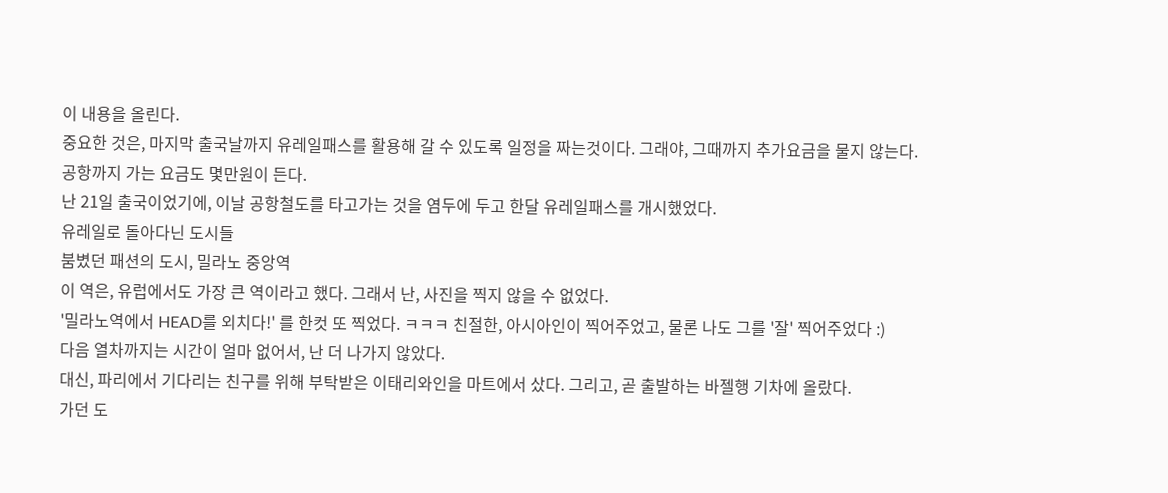이 내용을 올린다.
중요한 것은, 마지막 출국날까지 유레일패스를 활용해 갈 수 있도록 일정을 짜는것이다. 그래야, 그때까지 추가요금을 물지 않는다. 공항까지 가는 요금도 몇만원이 든다.
난 21일 출국이었기에, 이날 공항철도를 타고가는 것을 염두에 두고 한달 유레일패스를 개시했었다.
유레일로 돌아다닌 도시들
붐볐던 패션의 도시, 밀라노 중앙역
이 역은, 유럽에서도 가장 큰 역이라고 했다. 그래서 난, 사진을 찍지 않을 수 없었다.
'밀라노역에서 HEAD를 외치다!' 를 한컷 또 찍었다. ㅋㅋㅋ 친절한, 아시아인이 찍어주었고, 물론 나도 그를 '잘' 찍어주었다 :)
다음 열차까지는 시간이 얼마 없어서, 난 더 나가지 않았다.
대신, 파리에서 기다리는 친구를 위해 부탁받은 이태리와인을 마트에서 샀다. 그리고, 곧 출발하는 바젤행 기차에 올랐다.
가던 도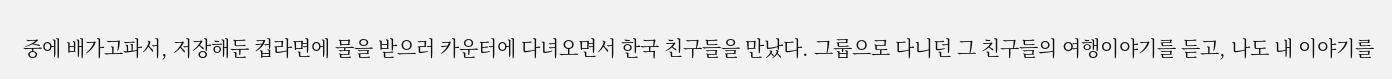중에 배가고파서, 저장해둔 컵라면에 물을 받으러 카운터에 다녀오면서 한국 친구들을 만났다. 그룹으로 다니던 그 친구들의 여행이야기를 듣고, 나도 내 이야기를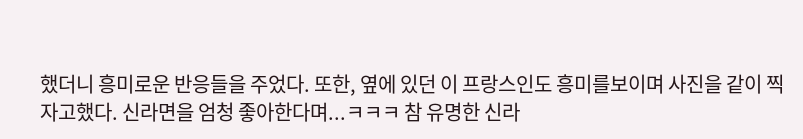했더니 흥미로운 반응들을 주었다. 또한, 옆에 있던 이 프랑스인도 흥미를보이며 사진을 같이 찍자고했다. 신라면을 엄청 좋아한다며...ㅋㅋㅋ 참 유명한 신라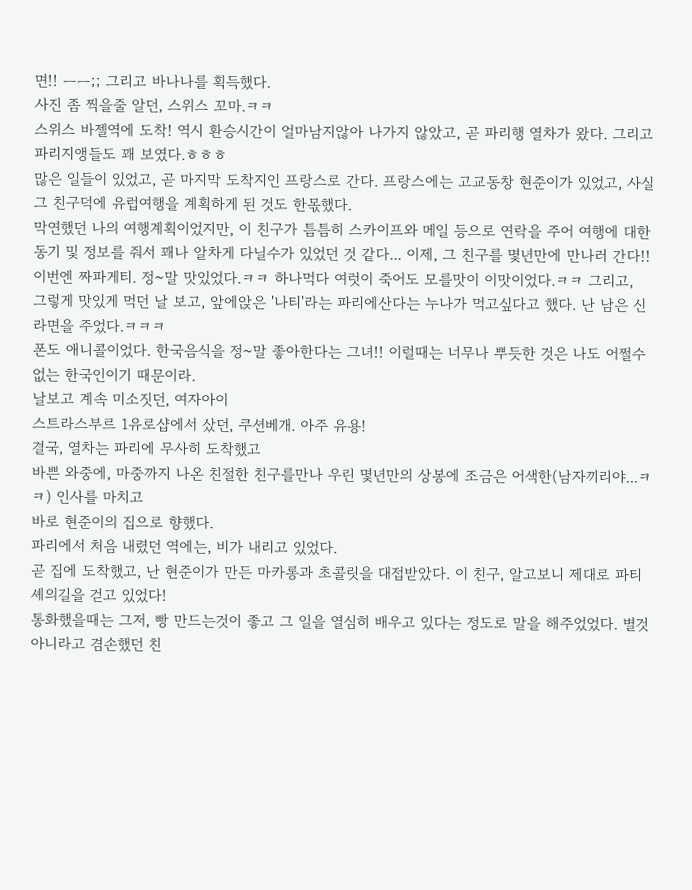면!! ㅡㅡ;; 그리고 바나나를 획득했다.
사진 좀 찍을줄 알던, 스위스 꼬마.ㅋㅋ
스위스 바젤역에 도착! 역시 환승시간이 얼마남지않아 나가지 않았고, 곧 파리행 열차가 왔다. 그리고 파리지앵들도 꽤 보였다.ㅎㅎㅎ
많은 일들이 있었고, 곧 마지막 도착지인 프랑스로 간다. 프랑스에는 고교동창 현준이가 있었고, 사실 그 친구덕에 유럽여행을 계획하게 된 것도 한몫했다.
막연했던 나의 여행계획이었지만, 이 친구가 틈틈히 스카이프와 메일 등으로 연락을 주어 여행에 대한 동기 및 정보를 줘서 꽤나 알차게 다닐수가 있었던 것 같다... 이제, 그 친구를 몇년만에 만나러 간다!!
이번엔 짜파게티. 정~말 맛있었다.ㅋㅋ 하나먹다 여럿이 죽어도 모를맛이 이맛이었다.ㅋㅋ 그리고,
그렇게 맛있게 먹던 날 보고, 앞에앉은 '나티'라는 파리에산다는 누나가 먹고싶다고 했다. 난 남은 신라면을 주었다.ㅋㅋㅋ
폰도 애니콜이었다. 한국음식을 정~말 좋아한다는 그녀!! 이럴때는 너무나 뿌듯한 것은 나도 어쩔수 없는 한국인이기 때문이라.
날보고 계속 미소짓던, 여자아이
스트라스부르 1유로샵에서 샀던, 쿠션베개. 아주 유용!
결국, 열차는 파리에 무사히 도착했고
바쁜 와중에, 마중까지 나온 친절한 친구를만나 우린 몇년만의 상봉에 조금은 어색한(남자끼리야...ㅋㅋ) 인사를 마치고
바로 현준이의 집으로 향했다.
파리에서 처음 내렸던 역에는, 비가 내리고 있었다.
곧 집에 도착했고, 난 현준이가 만든 마카롱과 초콜릿을 대접받았다. 이 친구, 알고보니 제대로 파티셰의길을 걷고 있었다!
통화했을때는 그저, 빵 만드는것이 좋고 그 일을 열심히 배우고 있다는 정도로 말을 해주었었다. 별것아니라고 겸손했던 친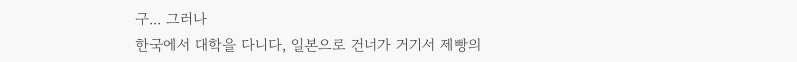구... 그러나
한국에서 대학을 다니다, 일본으로 건너가 거기서 제빵의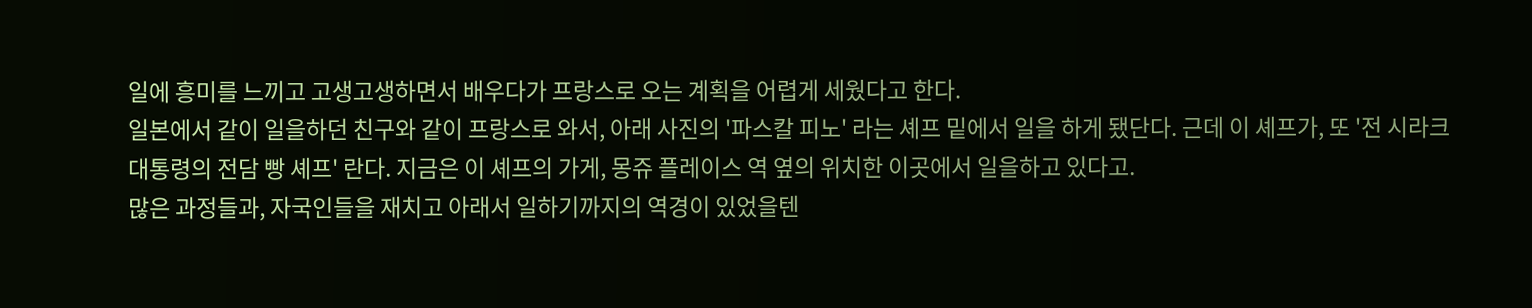일에 흥미를 느끼고 고생고생하면서 배우다가 프랑스로 오는 계획을 어렵게 세웠다고 한다.
일본에서 같이 일을하던 친구와 같이 프랑스로 와서, 아래 사진의 '파스칼 피노' 라는 셰프 밑에서 일을 하게 됐단다. 근데 이 셰프가, 또 '전 시라크대통령의 전담 빵 셰프' 란다. 지금은 이 셰프의 가게, 몽쥬 플레이스 역 옆의 위치한 이곳에서 일을하고 있다고.
많은 과정들과, 자국인들을 재치고 아래서 일하기까지의 역경이 있었을텐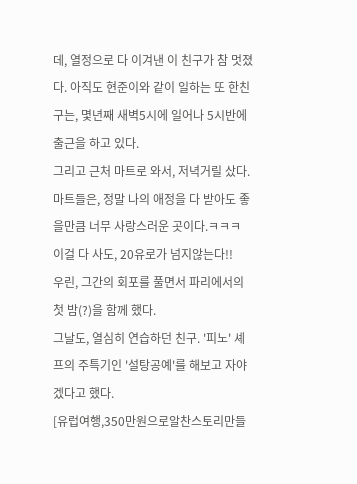데, 열정으로 다 이겨낸 이 친구가 참 멋졌다. 아직도 현준이와 같이 일하는 또 한친구는, 몇년째 새벽5시에 일어나 5시반에 출근을 하고 있다.
그리고 근처 마트로 와서, 저녁거릴 샀다. 마트들은, 정말 나의 애정을 다 받아도 좋을만큼 너무 사랑스러운 곳이다.ㅋㅋㅋ
이걸 다 사도, 20유로가 넘지않는다!!
우린, 그간의 회포를 풀면서 파리에서의 첫 밤(?)을 함께 했다.
그날도, 열심히 연습하던 친구. '피노' 셰프의 주특기인 '설탕공예'를 해보고 자야겠다고 했다.
[유럽여행,350만원으로알찬스토리만들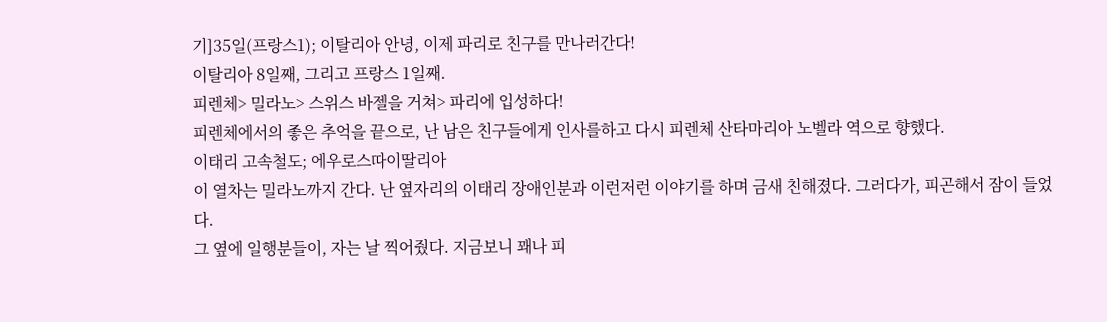기]35일(프랑스1); 이탈리아 안녕, 이제 파리로 친구를 만나러간다!
이탈리아 8일째, 그리고 프랑스 1일째.
피렌체> 밀라노> 스위스 바젤을 거쳐> 파리에 입성하다!
피렌체에서의 좋은 추억을 끝으로, 난 남은 친구들에게 인사를하고 다시 피렌체 산타마리아 노벨라 역으로 향했다.
이태리 고속철도; 에우로스따이딸리아
이 열차는 밀라노까지 간다. 난 옆자리의 이태리 장애인분과 이런저런 이야기를 하며 금새 친해졌다. 그러다가, 피곤해서 잠이 들었다.
그 옆에 일행분들이, 자는 날 찍어줬다. 지금보니 꽤나 피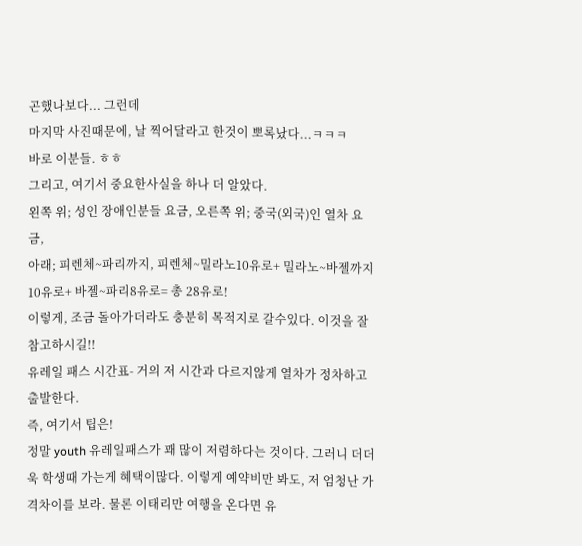곤했나보다... 그런데
마지막 사진때문에, 날 찍어달라고 한것이 뽀록났다...ㅋㅋㅋ
바로 이분들. ㅎㅎ
그리고, 여기서 중요한사실을 하나 더 알았다.
왼쪽 위; 성인 장애인분들 요금, 오른쪽 위; 중국(외국)인 열차 요금,
아래; 피렌체~파리까지, 피렌체~밀라노10유로+ 밀라노~바젤까지 10유로+ 바젤~파리8유로= 총 28유로!
이렇게, 조금 돌아가더라도 충분히 목적지로 갈수있다. 이것을 잘 참고하시길!!
유레일 패스 시간표- 거의 저 시간과 다르지않게 열차가 정차하고 출발한다.
즉, 여기서 팁은!
정말 youth 유레일패스가 꽤 많이 저렴하다는 것이다. 그러니 더더욱 학생때 가는게 혜택이많다. 이렇게 예약비만 봐도, 저 엄청난 가격차이를 보라. 물론 이태리만 여행을 온다면 유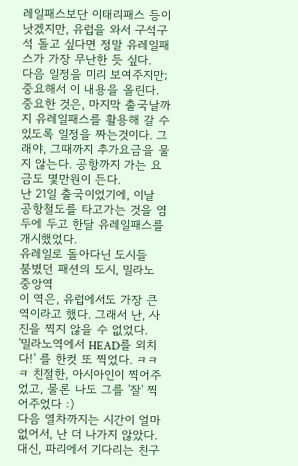레일패스보단 이태리패스 등이 낫겠지만, 유럽을 와서 구석구석 돌고 싶다면 정말 유레일패스가 가장 무난한 듯 싶다.
다음 일정을 미리 보여주지만; 중요해서 이 내용을 올린다.
중요한 것은, 마지막 출국날까지 유레일패스를 활용해 갈 수 있도록 일정을 짜는것이다. 그래야, 그때까지 추가요금을 물지 않는다. 공항까지 가는 요금도 몇만원이 든다.
난 21일 출국이었기에, 이날 공항철도를 타고가는 것을 염두에 두고 한달 유레일패스를 개시했었다.
유레일로 돌아다닌 도시들
붐볐던 패션의 도시, 밀라노 중앙역
이 역은, 유럽에서도 가장 큰 역이라고 했다. 그래서 난, 사진을 찍지 않을 수 없었다.
'밀라노역에서 HEAD를 외치다!' 를 한컷 또 찍었다. ㅋㅋㅋ 친절한, 아시아인이 찍어주었고, 물론 나도 그를 '잘' 찍어주었다 :)
다음 열차까지는 시간이 얼마 없어서, 난 더 나가지 않았다.
대신, 파리에서 기다리는 친구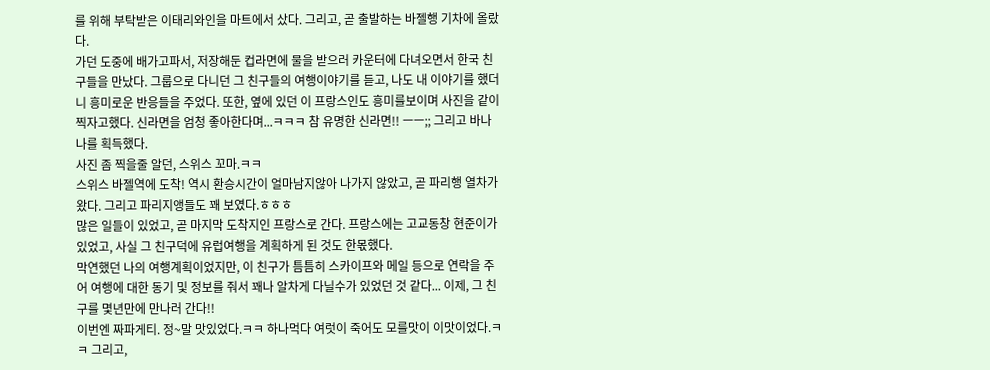를 위해 부탁받은 이태리와인을 마트에서 샀다. 그리고, 곧 출발하는 바젤행 기차에 올랐다.
가던 도중에 배가고파서, 저장해둔 컵라면에 물을 받으러 카운터에 다녀오면서 한국 친구들을 만났다. 그룹으로 다니던 그 친구들의 여행이야기를 듣고, 나도 내 이야기를 했더니 흥미로운 반응들을 주었다. 또한, 옆에 있던 이 프랑스인도 흥미를보이며 사진을 같이 찍자고했다. 신라면을 엄청 좋아한다며...ㅋㅋㅋ 참 유명한 신라면!! ㅡㅡ;; 그리고 바나나를 획득했다.
사진 좀 찍을줄 알던, 스위스 꼬마.ㅋㅋ
스위스 바젤역에 도착! 역시 환승시간이 얼마남지않아 나가지 않았고, 곧 파리행 열차가 왔다. 그리고 파리지앵들도 꽤 보였다.ㅎㅎㅎ
많은 일들이 있었고, 곧 마지막 도착지인 프랑스로 간다. 프랑스에는 고교동창 현준이가 있었고, 사실 그 친구덕에 유럽여행을 계획하게 된 것도 한몫했다.
막연했던 나의 여행계획이었지만, 이 친구가 틈틈히 스카이프와 메일 등으로 연락을 주어 여행에 대한 동기 및 정보를 줘서 꽤나 알차게 다닐수가 있었던 것 같다... 이제, 그 친구를 몇년만에 만나러 간다!!
이번엔 짜파게티. 정~말 맛있었다.ㅋㅋ 하나먹다 여럿이 죽어도 모를맛이 이맛이었다.ㅋㅋ 그리고,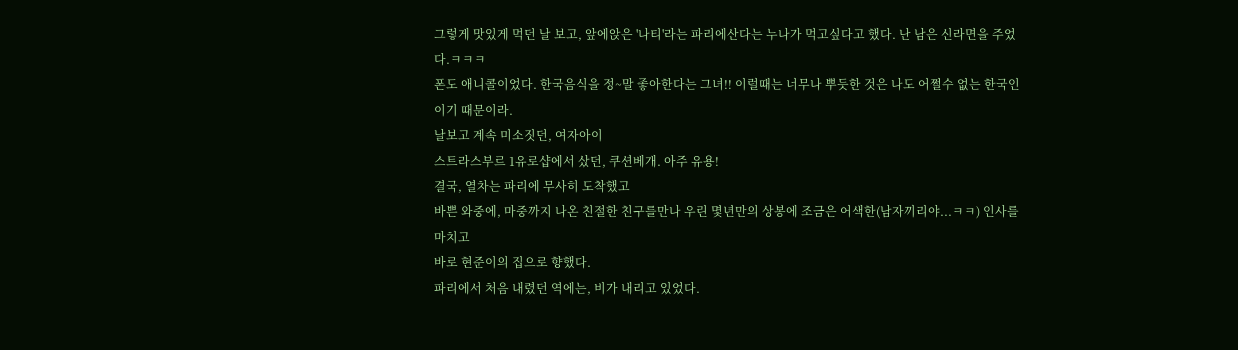그렇게 맛있게 먹던 날 보고, 앞에앉은 '나티'라는 파리에산다는 누나가 먹고싶다고 했다. 난 남은 신라면을 주었다.ㅋㅋㅋ
폰도 애니콜이었다. 한국음식을 정~말 좋아한다는 그녀!! 이럴때는 너무나 뿌듯한 것은 나도 어쩔수 없는 한국인이기 때문이라.
날보고 계속 미소짓던, 여자아이
스트라스부르 1유로샵에서 샀던, 쿠션베개. 아주 유용!
결국, 열차는 파리에 무사히 도착했고
바쁜 와중에, 마중까지 나온 친절한 친구를만나 우린 몇년만의 상봉에 조금은 어색한(남자끼리야...ㅋㅋ) 인사를 마치고
바로 현준이의 집으로 향했다.
파리에서 처음 내렸던 역에는, 비가 내리고 있었다.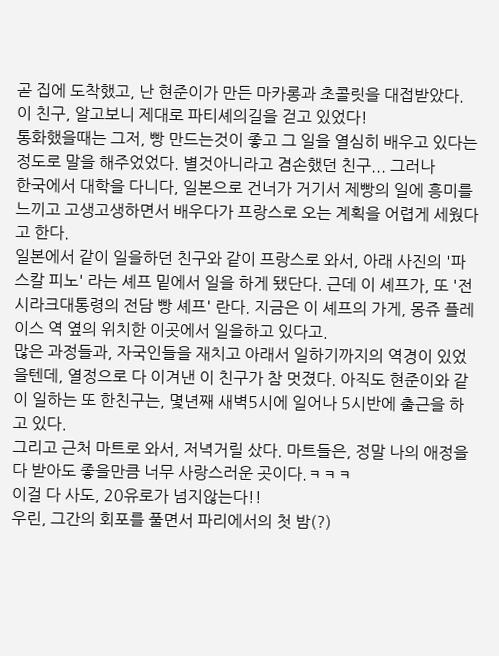곧 집에 도착했고, 난 현준이가 만든 마카롱과 초콜릿을 대접받았다. 이 친구, 알고보니 제대로 파티셰의길을 걷고 있었다!
통화했을때는 그저, 빵 만드는것이 좋고 그 일을 열심히 배우고 있다는 정도로 말을 해주었었다. 별것아니라고 겸손했던 친구... 그러나
한국에서 대학을 다니다, 일본으로 건너가 거기서 제빵의 일에 흥미를 느끼고 고생고생하면서 배우다가 프랑스로 오는 계획을 어렵게 세웠다고 한다.
일본에서 같이 일을하던 친구와 같이 프랑스로 와서, 아래 사진의 '파스칼 피노' 라는 셰프 밑에서 일을 하게 됐단다. 근데 이 셰프가, 또 '전 시라크대통령의 전담 빵 셰프' 란다. 지금은 이 셰프의 가게, 몽쥬 플레이스 역 옆의 위치한 이곳에서 일을하고 있다고.
많은 과정들과, 자국인들을 재치고 아래서 일하기까지의 역경이 있었을텐데, 열정으로 다 이겨낸 이 친구가 참 멋졌다. 아직도 현준이와 같이 일하는 또 한친구는, 몇년째 새벽5시에 일어나 5시반에 출근을 하고 있다.
그리고 근처 마트로 와서, 저녁거릴 샀다. 마트들은, 정말 나의 애정을 다 받아도 좋을만큼 너무 사랑스러운 곳이다.ㅋㅋㅋ
이걸 다 사도, 20유로가 넘지않는다!!
우린, 그간의 회포를 풀면서 파리에서의 첫 밤(?)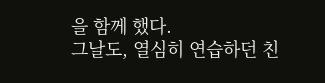을 함께 했다.
그날도, 열심히 연습하던 친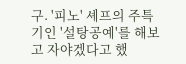구. '피노' 셰프의 주특기인 '설탕공예'를 해보고 자야겠다고 했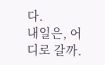다.
내일은, 어디로 갈까.